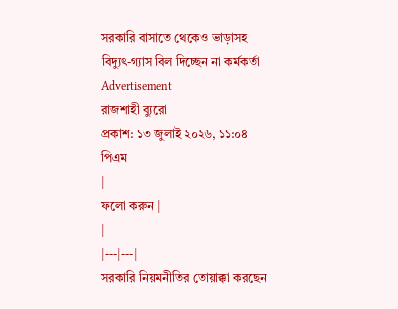সরকারি বাসাতে থেকেও ভাড়াসহ বিদ্যুৎ-গ্যাস বিল দিচ্ছেন না কর্মকর্তা
Advertisement
রাজশাহী ব্যুরো
প্রকাশ: ১৩ জুলাই ২০২৬, ১১:০৪ পিএম
|
ফলো করুন |
|
|---|---|
সরকারি নিয়মনীতির তোয়াক্কা করছেন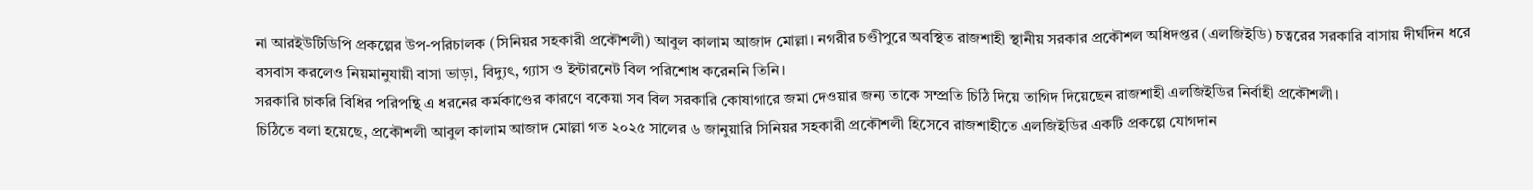না আরইউটিডিপি প্রকল্পের উপ-পরিচালক (সিনিয়র সহকারী প্রকৌশলী) আবুল কালাম আজাদ মোল্লা। নগরীর চণ্ডীপুরে অবস্থিত রাজশাহী স্থানীয় সরকার প্রকৌশল অধিদপ্তর (এলজিইডি) চত্বরের সরকারি বাসায় দীর্ঘদিন ধরে বসবাস করলেও নিয়মানুযায়ী বাসা ভাড়া, বিদ্যুৎ, গ্যাস ও ইন্টারনেট বিল পরিশোধ করেননি তিনি।
সরকারি চাকরি বিধির পরিপন্থি এ ধরনের কর্মকাণ্ডের কারণে বকেয়া সব বিল সরকারি কোষাগারে জমা দেওয়ার জন্য তাকে সম্প্রতি চিঠি দিয়ে তাগিদ দিয়েছেন রাজশাহী এলজিইডির নির্বাহী প্রকৌশলী।
চিঠিতে বলা হয়েছে, প্রকৌশলী আবুল কালাম আজাদ মোল্লা গত ২০২৫ সালের ৬ জানুয়ারি সিনিয়র সহকারী প্রকৌশলী হিসেবে রাজশাহীতে এলজিইডির একটি প্রকল্পে যোগদান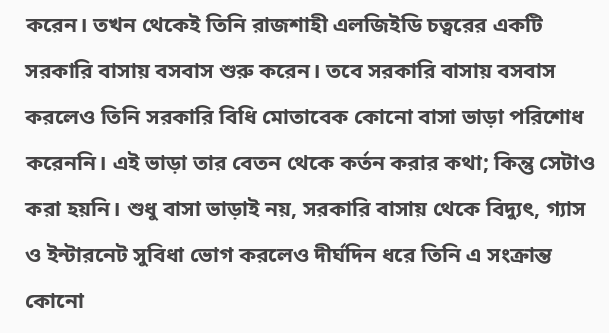করেন। তখন থেকেই তিনি রাজশাহী এলজিইডি চত্বরের একটি সরকারি বাসায় বসবাস শুরু করেন। তবে সরকারি বাসায় বসবাস করলেও তিনি সরকারি বিধি মোতাবেক কোনো বাসা ভাড়া পরিশোধ করেননি। এই ভাড়া তার বেতন থেকে কর্তন করার কথা; কিন্তু সেটাও করা হয়নি। শুধু বাসা ভাড়াই নয়, সরকারি বাসায় থেকে বিদ্যুৎ, গ্যাস ও ইন্টারনেট সুবিধা ভোগ করলেও দীর্ঘদিন ধরে তিনি এ সংক্রান্ত কোনো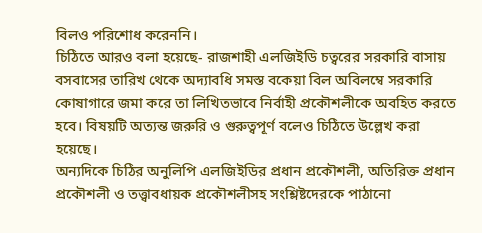বিলও পরিশোধ করেননি।
চিঠিতে আরও বলা হয়েছে- রাজশাহী এলজিইডি চত্বরের সরকারি বাসায় বসবাসের তারিখ থেকে অদ্যাবধি সমস্ত বকেয়া বিল অবিলম্বে সরকারি কোষাগারে জমা করে তা লিখিতভাবে নির্বাহী প্রকৌশলীকে অবহিত করতে হবে। বিষয়টি অত্যন্ত জরুরি ও গুরুত্বপূর্ণ বলেও চিঠিতে উল্লেখ করা হয়েছে।
অন্যদিকে চিঠির অনুলিপি এলজিইডির প্রধান প্রকৌশলী, অতিরিক্ত প্রধান প্রকৌশলী ও তত্ত্বাবধায়ক প্রকৌশলীসহ সংশ্লিষ্টদেরকে পাঠানো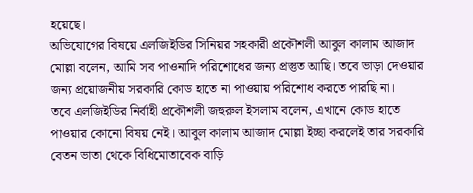হয়েছে।
অভিযোগের বিষয়ে এলজিইডির সিনিয়র সহকারী প্রকৌশলী আবুল কালাম আজাদ মোল্লা বলেন, আমি সব পাওনাদি পরিশোধের জন্য প্রস্তুত আছি। তবে ভাড়া দেওয়ার জন্য প্রয়োজনীয় সরকারি কোড হাতে না পাওয়ায় পরিশোধ করতে পারছি না।
তবে এলজিইডির নির্বাহী প্রকৌশলী জহুরুল ইসলাম বলেন, এখানে কোড হাতে পাওয়ার কোনো বিষয় নেই। আবুল কালাম আজাদ মোল্লা ইচ্ছা করলেই তার সরকারি বেতন ভাতা থেকে বিধিমোতাবেক বাড়ি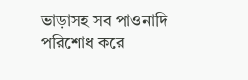ভাড়াসহ সব পাওনাদি পরিশোধ করে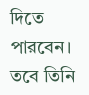দিতে পারবেন। তবে তিনি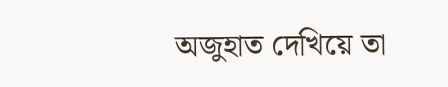অজুহাত দেখিয়ে তা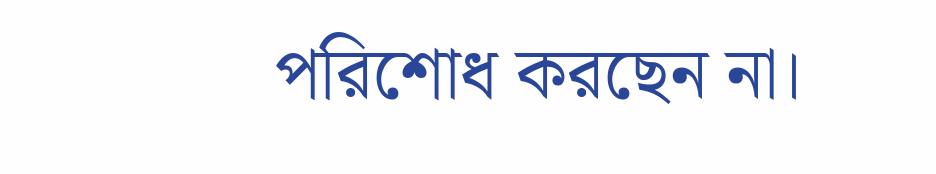পরিশোধ করছেন না।